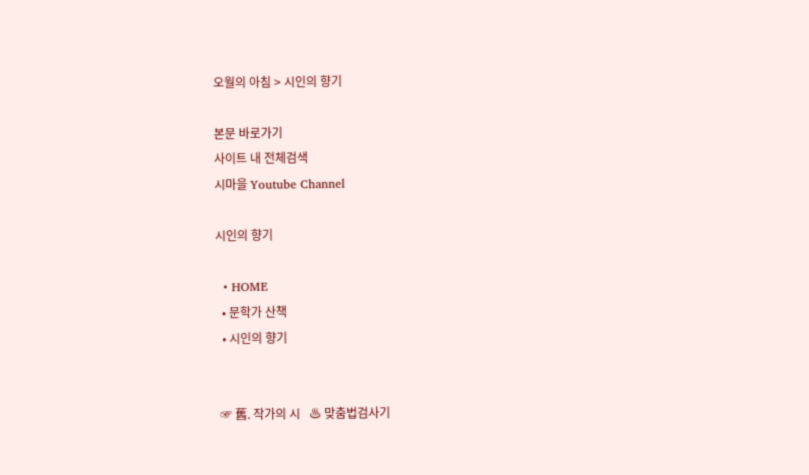오월의 아침 > 시인의 향기

본문 바로가기
사이트 내 전체검색
시마을 Youtube Channel

시인의 향기

  • HOME
  • 문학가 산책
  • 시인의 향기


 ☞ 舊. 작가의 시   ♨ 맞춤법검사기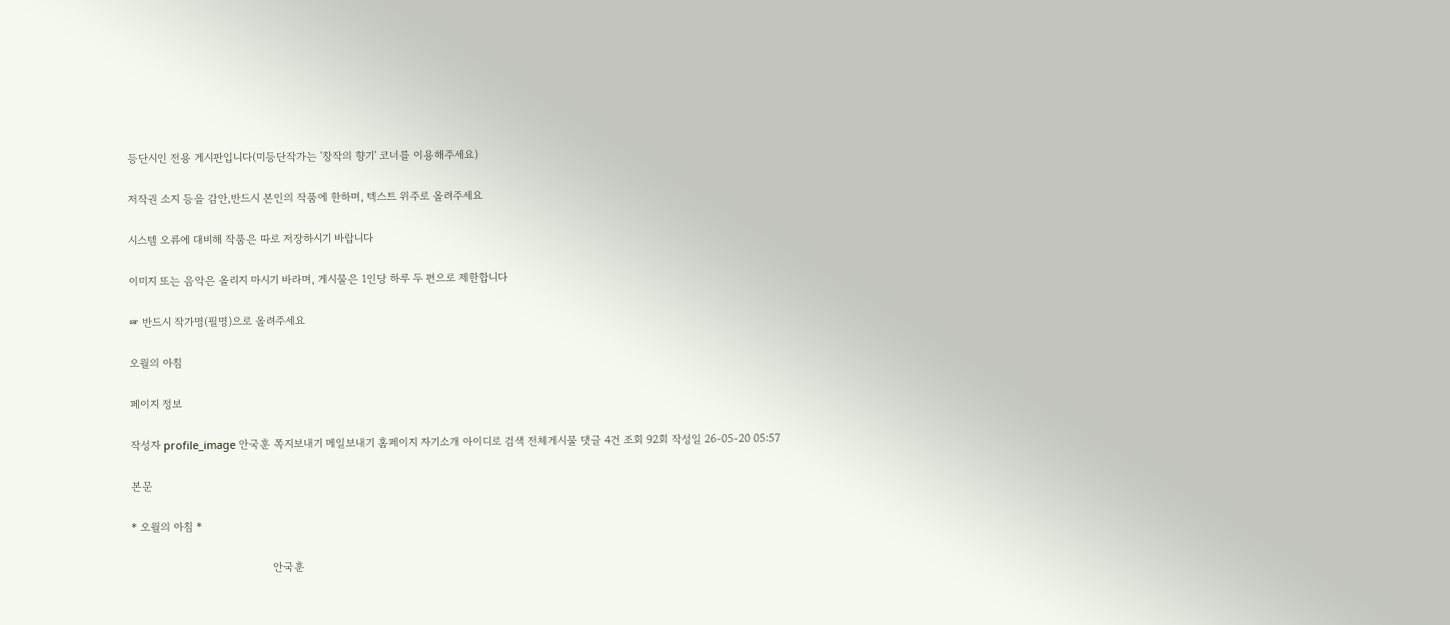등단시인 전용 게시판입니다(미등단작가는 '창작의 향기' 코너를 이용해주세요)

저작권 소지 등을 감안,반드시 본인의 작품에 한하며, 텍스트 위주로 올려주세요

시스템 오류에 대비해 작품은 따로 저장하시기 바랍니다

이미지 또는 음악은 올리지 마시기 바라며, 게시물은 1인당 하루 두 편으로 제한합니다

☞ 반드시 작가명(필명)으로 올려주세요

오월의 아침

페이지 정보

작성자 profile_image 안국훈 쪽지보내기 메일보내기 홈페이지 자기소개 아이디로 검색 전체게시물 댓글 4건 조회 92회 작성일 26-05-20 05:57

본문

* 오월의 아침 *

                                               안국훈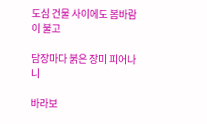도심 건물 사이에도 봄바람이 불고

담장마다 붉은 장미 피어나니

바라보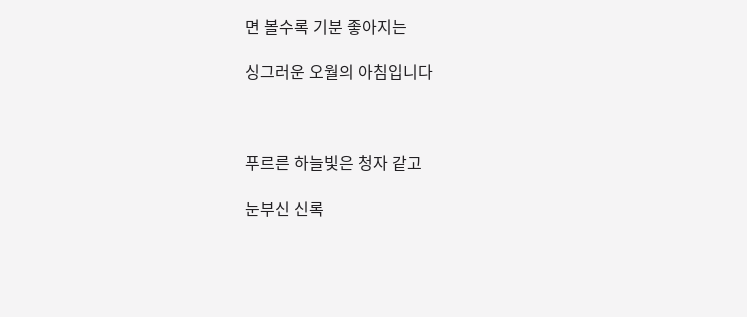면 볼수록 기분 좋아지는

싱그러운 오월의 아침입니다



푸르른 하늘빛은 청자 같고

눈부신 신록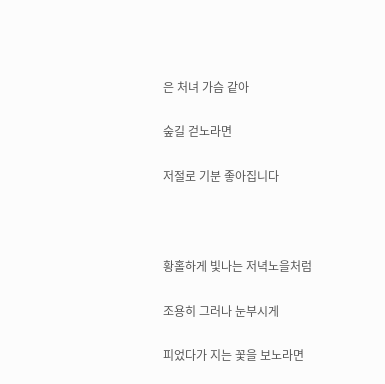은 처녀 가슴 같아

숲길 걷노라면

저절로 기분 좋아집니다



황홀하게 빛나는 저녁노을처럼

조용히 그러나 눈부시게

피었다가 지는 꽃을 보노라면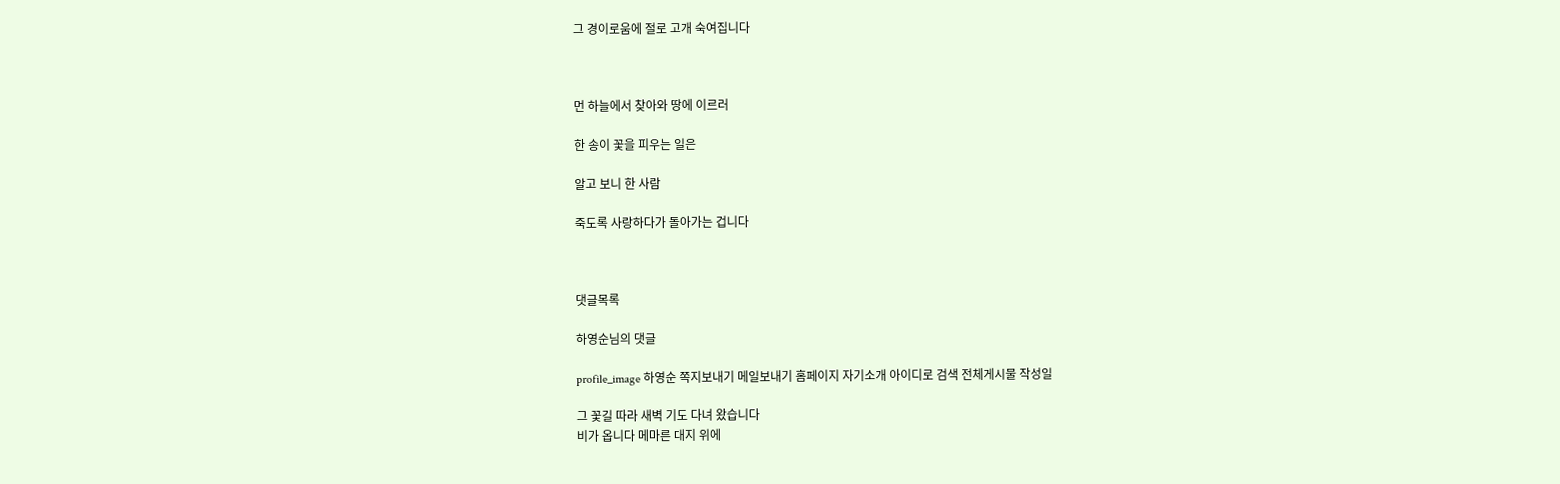그 경이로움에 절로 고개 숙여집니다



먼 하늘에서 찾아와 땅에 이르러

한 송이 꽃을 피우는 일은

알고 보니 한 사람

죽도록 사랑하다가 돌아가는 겁니다



댓글목록

하영순님의 댓글

profile_image 하영순 쪽지보내기 메일보내기 홈페이지 자기소개 아이디로 검색 전체게시물 작성일

그 꽃길 따라 새벽 기도 다녀 왔습니다
비가 옵니다 메마른 대지 위에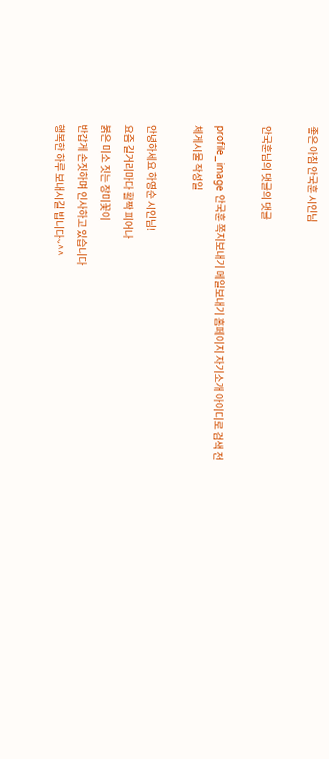좋은 아침 안국훈 시인님

안국훈님의 댓글의 댓글

profile_image 안국훈 쪽지보내기 메일보내기 홈페이지 자기소개 아이디로 검색 전체게시물 작성일

안녕하세요 하영순 시인님!
요즘 길거리마다 활짝 피어나
붉은 미소 짓는 장미꽃이
반갑게 손짓하며 인사하고 있습니다
행복한 하루 보내시길 빕니다~^^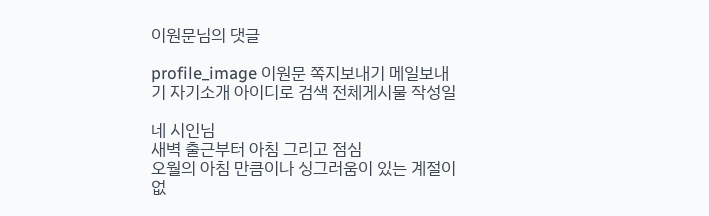이원문님의 댓글

profile_image 이원문 쪽지보내기 메일보내기 자기소개 아이디로 검색 전체게시물 작성일

네 시인님
새벽 출근부터 아침 그리고 점심
오월의 아침 만큼이나 싱그러움이 있는 계절이 없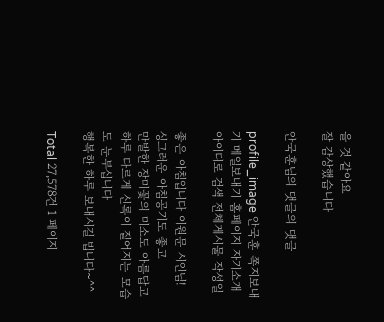을 것 같아요
잘 감상했습니다

안국훈님의 댓글의 댓글

profile_image 안국훈 쪽지보내기 메일보내기 홈페이지 자기소개 아이디로 검색 전체게시물 작성일

좋은 아침입니다 이원문 시인님!
싱그러운 아침공기도 좋고
만발한 장미꽃의 미소도 아름답고
하루 다르게 신록이 짙어지는 모습도 눈부십니다
행복한 하루 보내시길 빕니다~^^

Total 27,578건 1 페이지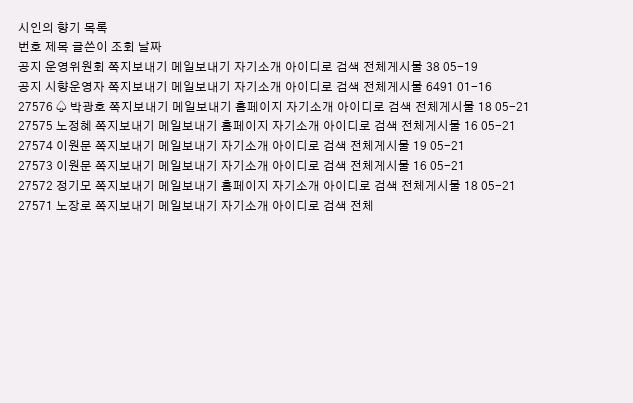시인의 향기 목록
번호 제목 글쓴이 조회 날짜
공지 운영위원회 쪽지보내기 메일보내기 자기소개 아이디로 검색 전체게시물 38 05-19
공지 시향운영자 쪽지보내기 메일보내기 자기소개 아이디로 검색 전체게시물 6491 01-16
27576 ♤ 박광호 쪽지보내기 메일보내기 홈페이지 자기소개 아이디로 검색 전체게시물 18 05-21
27575 노정혜 쪽지보내기 메일보내기 홈페이지 자기소개 아이디로 검색 전체게시물 16 05-21
27574 이원문 쪽지보내기 메일보내기 자기소개 아이디로 검색 전체게시물 19 05-21
27573 이원문 쪽지보내기 메일보내기 자기소개 아이디로 검색 전체게시물 16 05-21
27572 정기모 쪽지보내기 메일보내기 홈페이지 자기소개 아이디로 검색 전체게시물 18 05-21
27571 노장로 쪽지보내기 메일보내기 자기소개 아이디로 검색 전체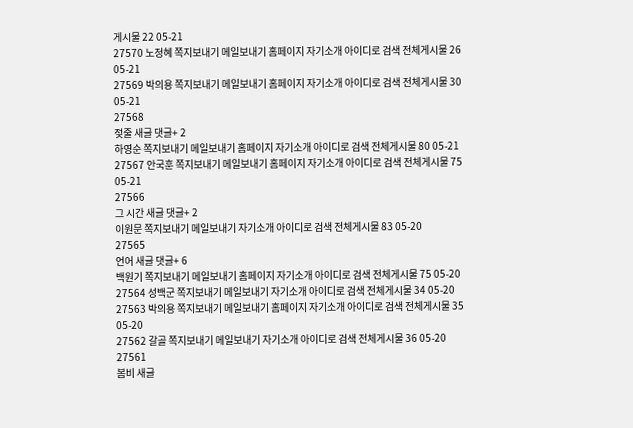게시물 22 05-21
27570 노정혜 쪽지보내기 메일보내기 홈페이지 자기소개 아이디로 검색 전체게시물 26 05-21
27569 박의용 쪽지보내기 메일보내기 홈페이지 자기소개 아이디로 검색 전체게시물 30 05-21
27568
젖줄 새글 댓글+ 2
하영순 쪽지보내기 메일보내기 홈페이지 자기소개 아이디로 검색 전체게시물 80 05-21
27567 안국훈 쪽지보내기 메일보내기 홈페이지 자기소개 아이디로 검색 전체게시물 75 05-21
27566
그 시간 새글 댓글+ 2
이원문 쪽지보내기 메일보내기 자기소개 아이디로 검색 전체게시물 83 05-20
27565
언어 새글 댓글+ 6
백원기 쪽지보내기 메일보내기 홈페이지 자기소개 아이디로 검색 전체게시물 75 05-20
27564 성백군 쪽지보내기 메일보내기 자기소개 아이디로 검색 전체게시물 34 05-20
27563 박의용 쪽지보내기 메일보내기 홈페이지 자기소개 아이디로 검색 전체게시물 35 05-20
27562 갈골 쪽지보내기 메일보내기 자기소개 아이디로 검색 전체게시물 36 05-20
27561
봄비 새글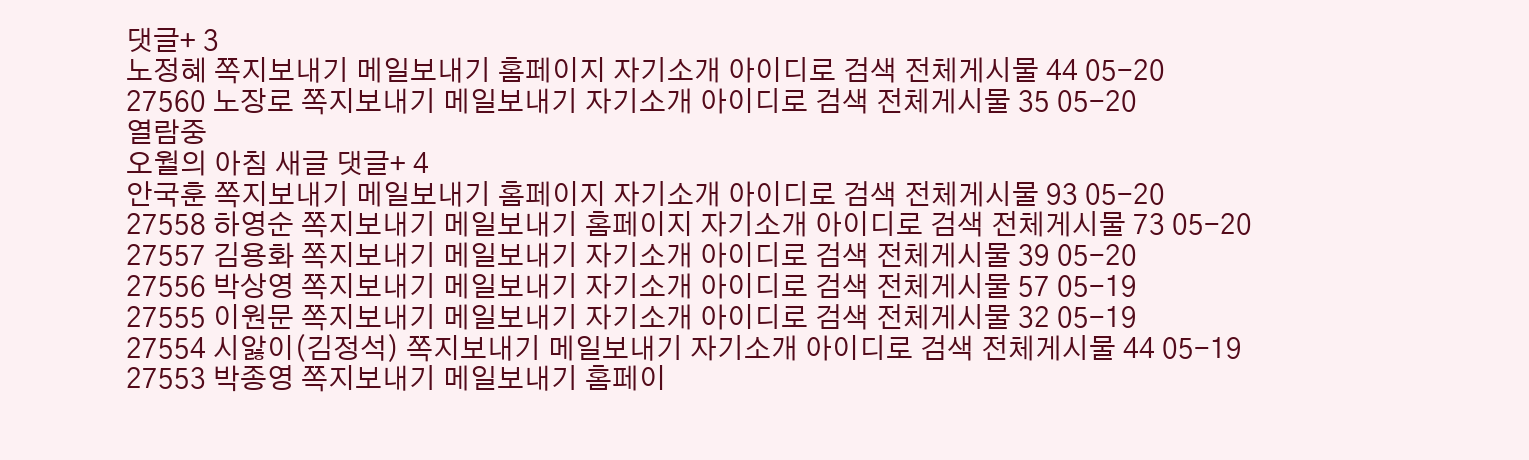댓글+ 3
노정혜 쪽지보내기 메일보내기 홈페이지 자기소개 아이디로 검색 전체게시물 44 05-20
27560 노장로 쪽지보내기 메일보내기 자기소개 아이디로 검색 전체게시물 35 05-20
열람중
오월의 아침 새글 댓글+ 4
안국훈 쪽지보내기 메일보내기 홈페이지 자기소개 아이디로 검색 전체게시물 93 05-20
27558 하영순 쪽지보내기 메일보내기 홈페이지 자기소개 아이디로 검색 전체게시물 73 05-20
27557 김용화 쪽지보내기 메일보내기 자기소개 아이디로 검색 전체게시물 39 05-20
27556 박상영 쪽지보내기 메일보내기 자기소개 아이디로 검색 전체게시물 57 05-19
27555 이원문 쪽지보내기 메일보내기 자기소개 아이디로 검색 전체게시물 32 05-19
27554 시앓이(김정석) 쪽지보내기 메일보내기 자기소개 아이디로 검색 전체게시물 44 05-19
27553 박종영 쪽지보내기 메일보내기 홈페이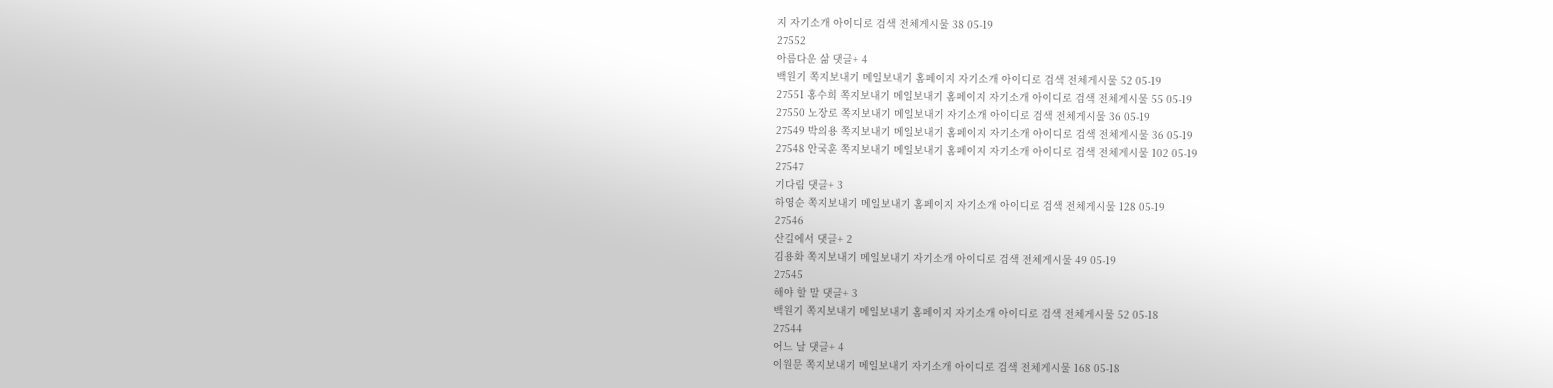지 자기소개 아이디로 검색 전체게시물 38 05-19
27552
아름다운 삶 댓글+ 4
백원기 쪽지보내기 메일보내기 홈페이지 자기소개 아이디로 검색 전체게시물 52 05-19
27551 홍수희 쪽지보내기 메일보내기 홈페이지 자기소개 아이디로 검색 전체게시물 55 05-19
27550 노장로 쪽지보내기 메일보내기 자기소개 아이디로 검색 전체게시물 36 05-19
27549 박의용 쪽지보내기 메일보내기 홈페이지 자기소개 아이디로 검색 전체게시물 36 05-19
27548 안국훈 쪽지보내기 메일보내기 홈페이지 자기소개 아이디로 검색 전체게시물 102 05-19
27547
기다림 댓글+ 3
하영순 쪽지보내기 메일보내기 홈페이지 자기소개 아이디로 검색 전체게시물 128 05-19
27546
산길에서 댓글+ 2
김용화 쪽지보내기 메일보내기 자기소개 아이디로 검색 전체게시물 49 05-19
27545
해야 할 말 댓글+ 3
백원기 쪽지보내기 메일보내기 홈페이지 자기소개 아이디로 검색 전체게시물 52 05-18
27544
어느 날 댓글+ 4
이원문 쪽지보내기 메일보내기 자기소개 아이디로 검색 전체게시물 168 05-18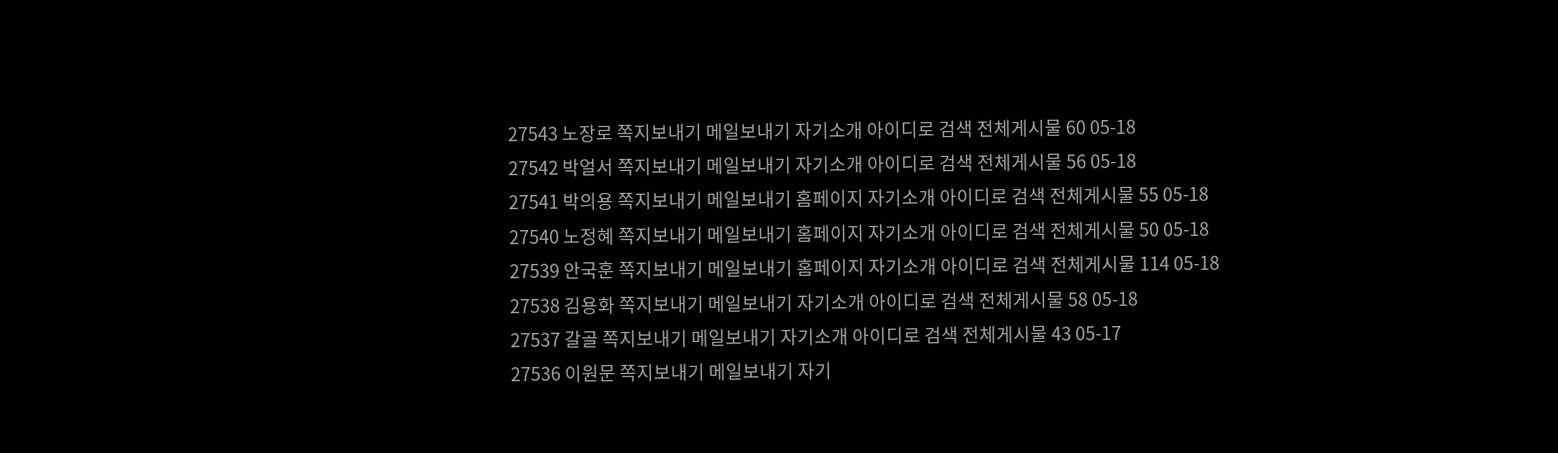27543 노장로 쪽지보내기 메일보내기 자기소개 아이디로 검색 전체게시물 60 05-18
27542 박얼서 쪽지보내기 메일보내기 자기소개 아이디로 검색 전체게시물 56 05-18
27541 박의용 쪽지보내기 메일보내기 홈페이지 자기소개 아이디로 검색 전체게시물 55 05-18
27540 노정혜 쪽지보내기 메일보내기 홈페이지 자기소개 아이디로 검색 전체게시물 50 05-18
27539 안국훈 쪽지보내기 메일보내기 홈페이지 자기소개 아이디로 검색 전체게시물 114 05-18
27538 김용화 쪽지보내기 메일보내기 자기소개 아이디로 검색 전체게시물 58 05-18
27537 갈골 쪽지보내기 메일보내기 자기소개 아이디로 검색 전체게시물 43 05-17
27536 이원문 쪽지보내기 메일보내기 자기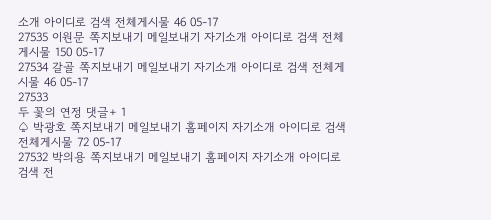소개 아이디로 검색 전체게시물 46 05-17
27535 이원문 쪽지보내기 메일보내기 자기소개 아이디로 검색 전체게시물 150 05-17
27534 갈골 쪽지보내기 메일보내기 자기소개 아이디로 검색 전체게시물 46 05-17
27533
두 꽃의 연정 댓글+ 1
♤ 박광호 쪽지보내기 메일보내기 홈페이지 자기소개 아이디로 검색 전체게시물 72 05-17
27532 박의용 쪽지보내기 메일보내기 홈페이지 자기소개 아이디로 검색 전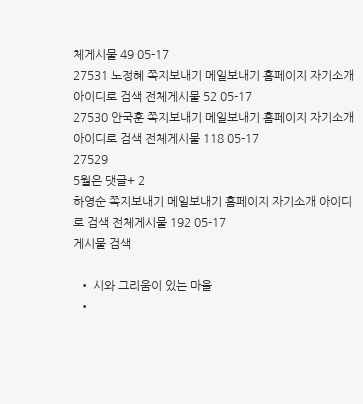체게시물 49 05-17
27531 노정혜 쪽지보내기 메일보내기 홈페이지 자기소개 아이디로 검색 전체게시물 52 05-17
27530 안국훈 쪽지보내기 메일보내기 홈페이지 자기소개 아이디로 검색 전체게시물 118 05-17
27529
5월은 댓글+ 2
하영순 쪽지보내기 메일보내기 홈페이지 자기소개 아이디로 검색 전체게시물 192 05-17
게시물 검색

  • 시와 그리움이 있는 마을
  •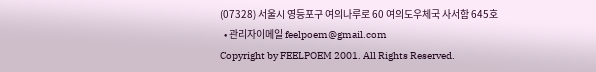(07328) 서울시 영등포구 여의나루로 60 여의도우체국 사서함 645호
  • 관리자이메일 feelpoem@gmail.com
Copyright by FEELPOEM 2001. All Rights Reserved.